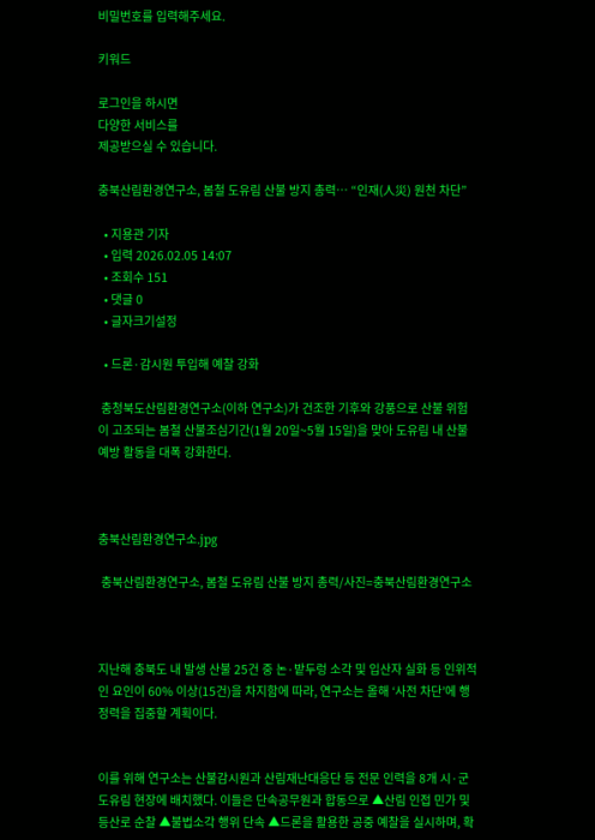비밀번호를 입력해주세요.

키워드

로그인을 하시면
다양한 서비스를
제공받으실 수 있습니다.

충북산림환경연구소, 봄철 도유림 산불 방지 총력… “인재(人災) 원천 차단”

  • 지용관 기자
  • 입력 2026.02.05 14:07
  • 조회수 151
  • 댓글 0
  • 글자크기설정

  • 드론·감시원 투입해 예찰 강화

 충청북도산림환경연구소(이하 연구소)가 건조한 기후와 강풍으로 산불 위험이 고조되는 봄철 산불조심기간(1월 20일~5월 15일)을 맞아 도유림 내 산불 예방 활동을 대폭 강화한다.



충북산림환경연구소.jpg

 충북산림환경연구소, 봄철 도유림 산불 방지 총력/사진=충북산림환경연구소



지난해 충북도 내 발생 산불 25건 중 논·밭두렁 소각 및 입산자 실화 등 인위적인 요인이 60% 이상(15건)을 차지함에 따라, 연구소는 올해 ‘사전 차단’에 행정력을 집중할 계획이다.


이를 위해 연구소는 산불감시원과 산림재난대응단 등 전문 인력을 8개 시·군 도유림 현장에 배치했다. 이들은 단속공무원과 합동으로 ▲산림 인접 민가 및 등산로 순찰 ▲불법소각 행위 단속 ▲드론을 활용한 공중 예찰을 실시하며, 확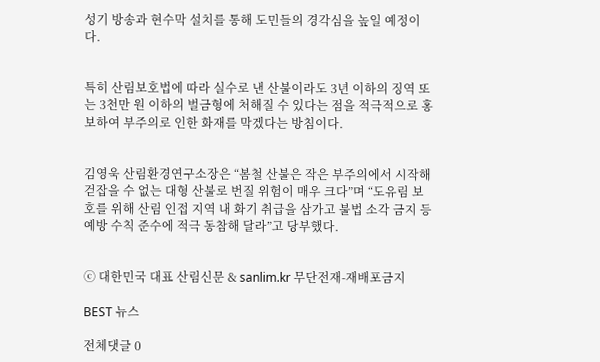성기 방송과 현수막 설치를 통해 도민들의 경각심을 높일 예정이다.


특히 산림보호법에 따라 실수로 낸 산불이라도 3년 이하의 징역 또는 3천만 원 이하의 벌금형에 처해질 수 있다는 점을 적극적으로 홍보하여 부주의로 인한 화재를 막겠다는 방침이다.


김영욱 산림환경연구소장은 “봄철 산불은 작은 부주의에서 시작해 걷잡을 수 없는 대형 산불로 번질 위험이 매우 크다”며 “도유림 보호를 위해 산림 인접 지역 내 화기 취급을 삼가고 불법 소각 금지 등 예방 수칙 준수에 적극 동참해 달라”고 당부했다.


ⓒ 대한민국 대표 산림신문 & sanlim.kr 무단전재-재배포금지

BEST 뉴스

전체댓글 0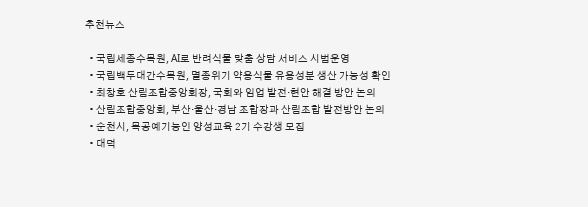추천뉴스

  • 국립세종수목원, AI로 반려식물 맞춤 상담 서비스 시범운영
  • 국립백두대간수목원, 멸종위기 약용식물 유용성분 생산 가능성 확인
  • 최창호 산림조합중앙회장, 국회와 임업 발전·현안 해결 방안 논의
  • 산림조합중앙회, 부산·울산·경남 조합장과 산림조합 발전방안 논의
  • 순천시, 목공예기능인 양성교육 2기 수강생 모집
  • 대덕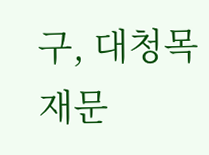구, 대청목재문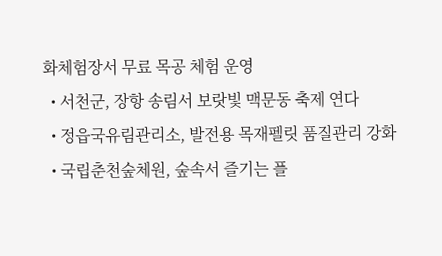화체험장서 무료 목공 체험 운영
  • 서천군, 장항 송림서 보랏빛 맥문동 축제 연다
  • 정읍국유림관리소, 발전용 목재펠릿 품질관리 강화
  • 국립춘천숲체원, 숲속서 즐기는 플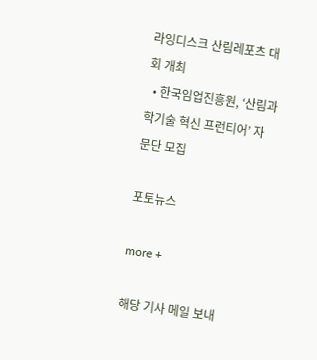라잉디스크 산림레포츠 대회 개최
  • 한국임업진흥원, ‘산림과학기술 혁신 프런티어’ 자문단 모집

포토뉴스

more +

해당 기사 메일 보내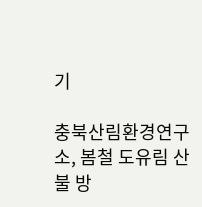기

충북산림환경연구소, 봄철 도유림 산불 방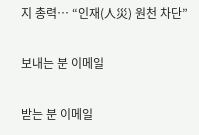지 총력… “인재(人災) 원천 차단”

보내는 분 이메일

받는 분 이메일